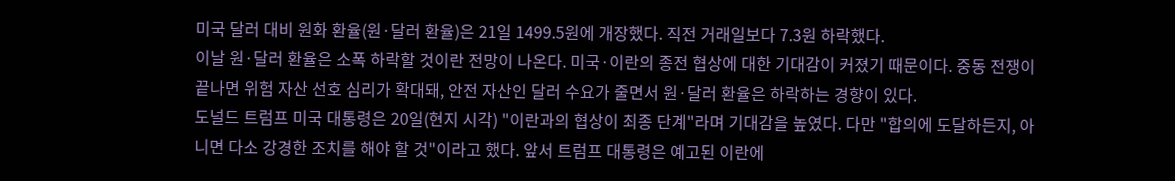미국 달러 대비 원화 환율(원·달러 환율)은 21일 1499.5원에 개장했다. 직전 거래일보다 7.3원 하락했다.
이날 원·달러 환율은 소폭 하락할 것이란 전망이 나온다. 미국·이란의 종전 협상에 대한 기대감이 커졌기 때문이다. 중동 전쟁이 끝나면 위험 자산 선호 심리가 확대돼, 안전 자산인 달러 수요가 줄면서 원·달러 환율은 하락하는 경향이 있다.
도널드 트럼프 미국 대통령은 20일(현지 시각) "이란과의 협상이 최종 단계"라며 기대감을 높였다. 다만 "합의에 도달하든지, 아니면 다소 강경한 조치를 해야 할 것"이라고 했다. 앞서 트럼프 대통령은 예고된 이란에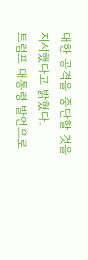대한 공격을 중단할 것을 지시했다고 밝혔다.
트럼프 대통령 발언으로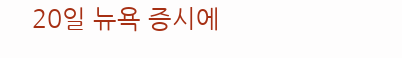20일 뉴욕 증시에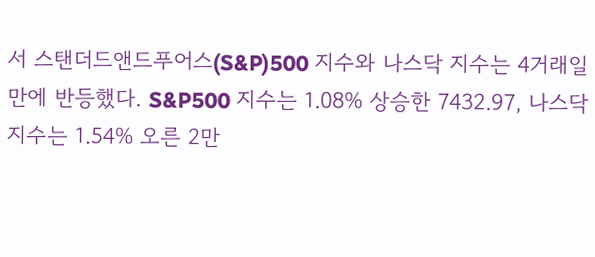서 스탠더드앤드푸어스(S&P)500 지수와 나스닥 지수는 4거래일 만에 반등했다. S&P500 지수는 1.08% 상승한 7432.97, 나스닥 지수는 1.54% 오른 2만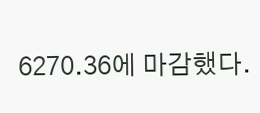6270.36에 마감했다.